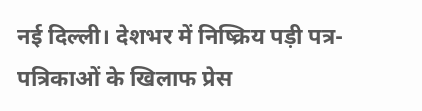नई दिल्ली। देशभर में निष्क्रिय पड़ी पत्र-पत्रिकाओं के खिलाफ प्रेस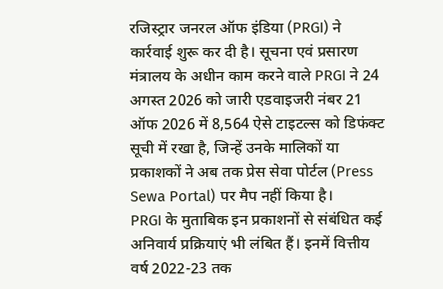रजिस्ट्रार जनरल ऑफ इंडिया (PRGI) ने कार्रवाई शुरू कर दी है। सूचना एवं प्रसारण मंत्रालय के अधीन काम करने वाले PRGI ने 24 अगस्त 2026 को जारी एडवाइजरी नंबर 21 ऑफ 2026 में 8,564 ऐसे टाइटल्स को डिफंक्ट सूची में रखा है, जिन्हें उनके मालिकों या प्रकाशकों ने अब तक प्रेस सेवा पोर्टल (Press Sewa Portal) पर मैप नहीं किया है।
PRGI के मुताबिक इन प्रकाशनों से संबंधित कई अनिवार्य प्रक्रियाएं भी लंबित हैं। इनमें वित्तीय वर्ष 2022-23 तक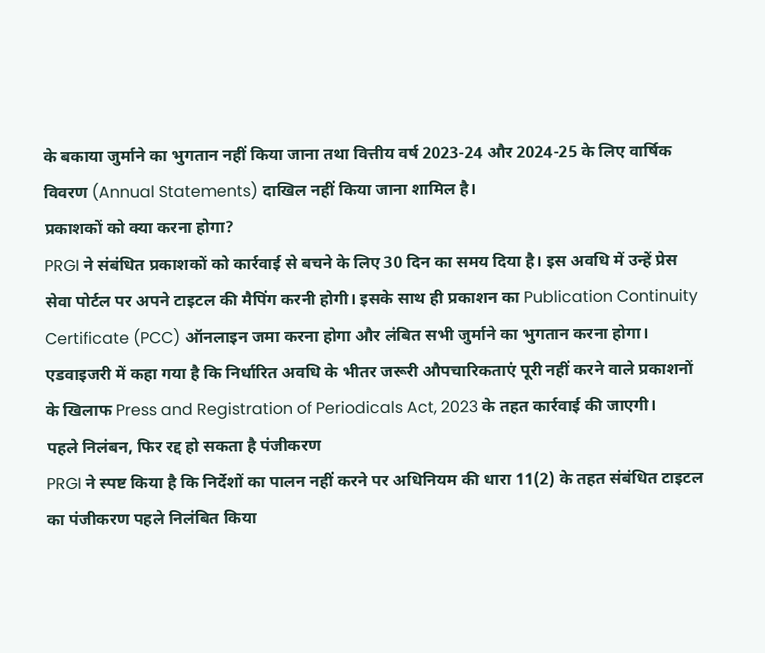के बकाया जुर्माने का भुगतान नहीं किया जाना तथा वित्तीय वर्ष 2023-24 और 2024-25 के लिए वार्षिक विवरण (Annual Statements) दाखिल नहीं किया जाना शामिल है।
प्रकाशकों को क्या करना होगा?
PRGI ने संबंधित प्रकाशकों को कार्रवाई से बचने के लिए 30 दिन का समय दिया है। इस अवधि में उन्हें प्रेस सेवा पोर्टल पर अपने टाइटल की मैपिंग करनी होगी। इसके साथ ही प्रकाशन का Publication Continuity Certificate (PCC) ऑनलाइन जमा करना होगा और लंबित सभी जुर्माने का भुगतान करना होगा।
एडवाइजरी में कहा गया है कि निर्धारित अवधि के भीतर जरूरी औपचारिकताएं पूरी नहीं करने वाले प्रकाशनों के खिलाफ Press and Registration of Periodicals Act, 2023 के तहत कार्रवाई की जाएगी।
पहले निलंबन, फिर रद्द हो सकता है पंजीकरण
PRGI ने स्पष्ट किया है कि निर्देशों का पालन नहीं करने पर अधिनियम की धारा 11(2) के तहत संबंधित टाइटल का पंजीकरण पहले निलंबित किया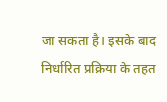जा सकता है। इसके बाद निर्धारित प्रक्रिया के तहत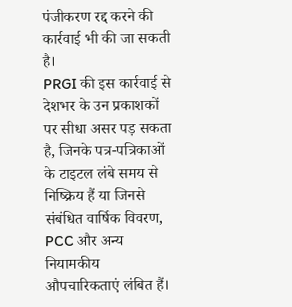पंजीकरण रद्द करने की कार्रवाई भी की जा सकती है।
PRGI की इस कार्रवाई से देशभर के उन प्रकाशकों पर सीधा असर पड़ सकता है, जिनके पत्र-पत्रिकाओं के टाइटल लंबे समय से निष्क्रिय हैं या जिनसे संबंधित वार्षिक विवरण, PCC और अन्य नियामकीय औपचारिकताएं लंबित हैं।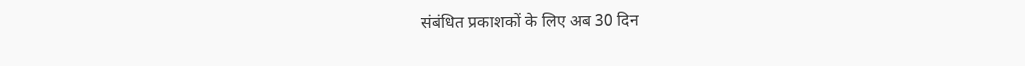संबंधित प्रकाशकों के लिए अब 30 दिन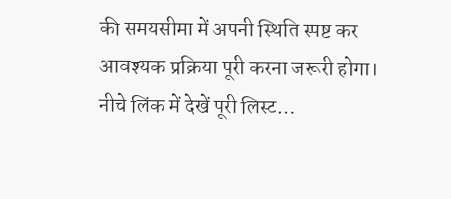की समयसीमा में अपनी स्थिति स्पष्ट कर आवश्यक प्रक्रिया पूरी करना जरूरी होगा।
नीचे लिंक में देखें पूरी लिस्ट…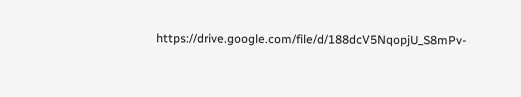https://drive.google.com/file/d/188dcV5NqopjU_S8mPv-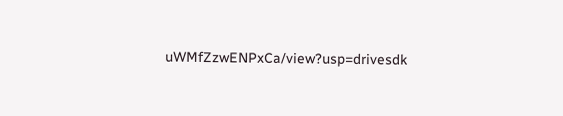uWMfZzwENPxCa/view?usp=drivesdk